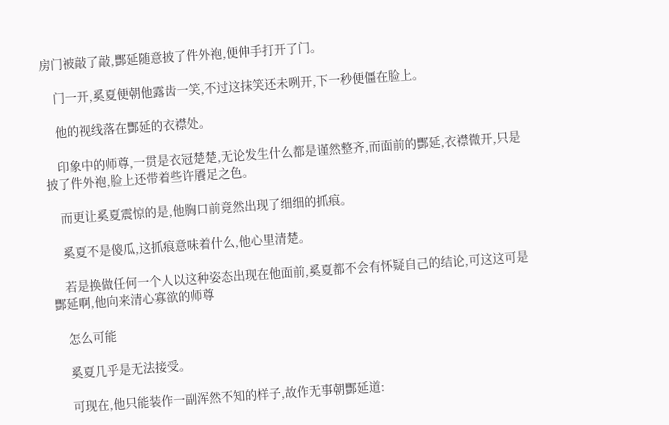房门被敲了敲,酆延随意披了件外袍,便伸手打开了门。

    门一开,奚夏便朝他露齿一笑,不过这抹笑还未咧开,下一秒便僵在脸上。

    他的视线落在酆延的衣襟处。

    印象中的师尊,一贯是衣冠楚楚,无论发生什么都是谨然整齐,而面前的酆延,衣襟微开,只是披了件外袍,脸上还带着些许餍足之色。

    而更让奚夏震惊的是,他胸口前竟然出现了细细的抓痕。

    奚夏不是傻瓜,这抓痕意味着什么,他心里清楚。

    若是换做任何一个人以这种姿态出现在他面前,奚夏都不会有怀疑自己的结论,可这这可是酆延啊,他向来清心寡欲的师尊

    怎么可能

    奚夏几乎是无法接受。

    可现在,他只能装作一副浑然不知的样子,故作无事朝酆延道: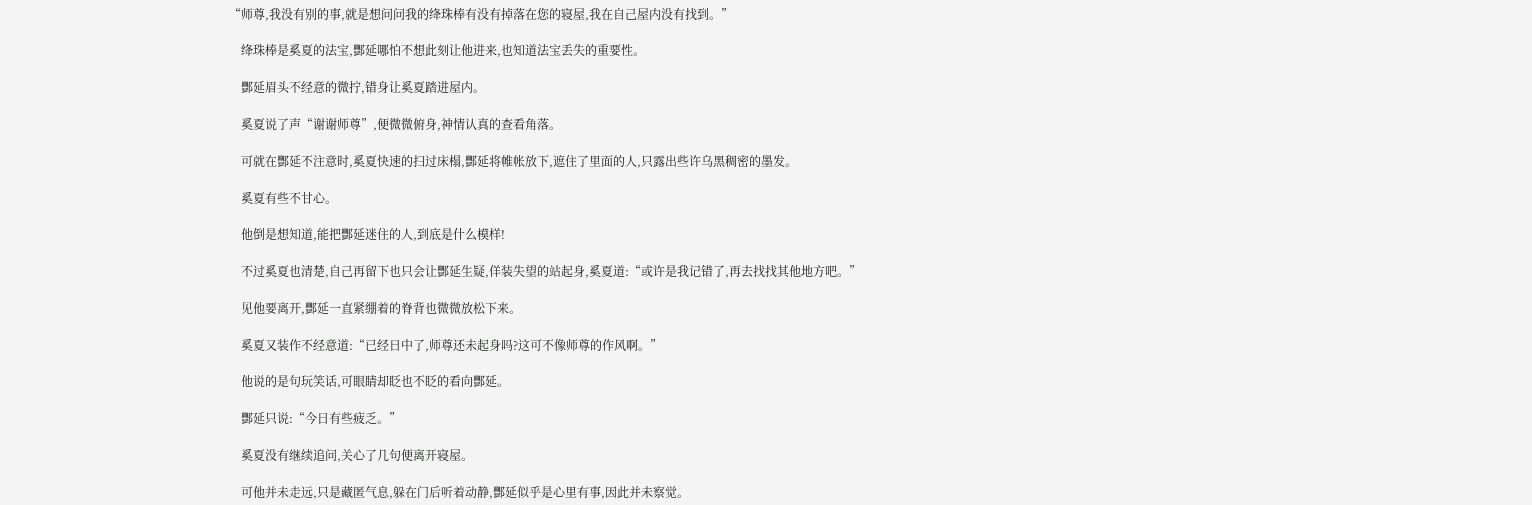“师尊,我没有别的事,就是想问问我的绛珠棒有没有掉落在您的寝屋,我在自己屋内没有找到。”

    绛珠棒是奚夏的法宝,酆延哪怕不想此刻让他进来,也知道法宝丢失的重要性。

    酆延眉头不经意的微拧,错身让奚夏踏进屋内。

    奚夏说了声“谢谢师尊”,便微微俯身,神情认真的查看角落。

    可就在酆延不注意时,奚夏快速的扫过床榻,酆延将帷帐放下,遮住了里面的人,只露出些许乌黑稠密的墨发。

    奚夏有些不甘心。

    他倒是想知道,能把酆延迷住的人,到底是什么模样!

    不过奚夏也清楚,自己再留下也只会让酆延生疑,佯装失望的站起身,奚夏道:“或许是我记错了,再去找找其他地方吧。”

    见他要离开,酆延一直紧绷着的脊背也微微放松下来。

    奚夏又装作不经意道:“已经日中了,师尊还未起身吗?这可不像师尊的作风啊。”

    他说的是句玩笑话,可眼睛却眨也不眨的看向酆延。

    酆延只说:“今日有些疲乏。”

    奚夏没有继续追问,关心了几句便离开寝屋。

    可他并未走远,只是藏匿气息,躲在门后听着动静,酆延似乎是心里有事,因此并未察觉。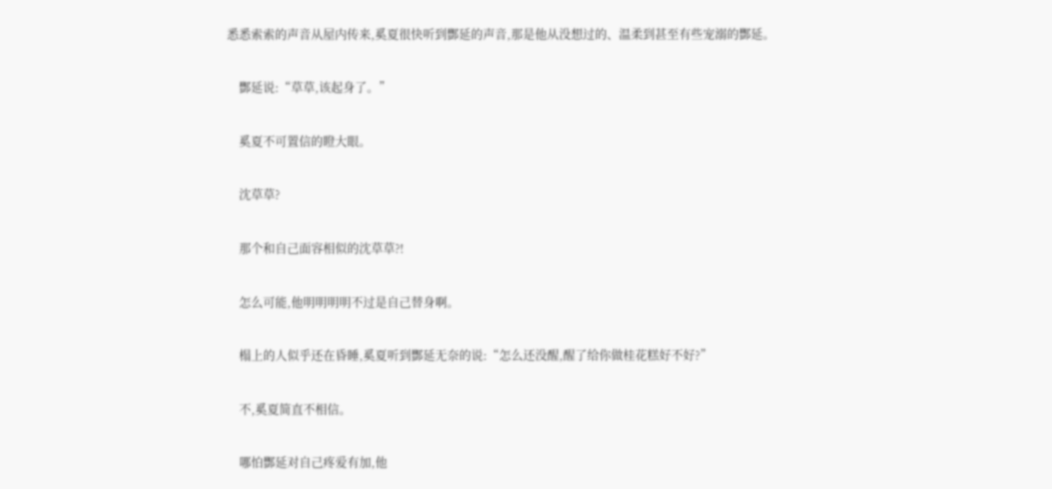悉悉索索的声音从屋内传来,奚夏很快听到酆延的声音,那是他从没想过的、温柔到甚至有些宠溺的酆延。

    酆延说:“草草,该起身了。”

    奚夏不可置信的瞪大眼。

    沈草草?

    那个和自己面容相似的沈草草?!

    怎么可能,他明明明明不过是自己替身啊。

    榻上的人似乎还在昏睡,奚夏听到酆延无奈的说:“怎么还没醒,醒了给你做桂花糕好不好?”

    不,奚夏简直不相信。

    哪怕酆延对自己疼爱有加,他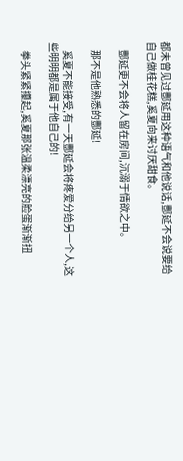都未曾见过酆延用这种语气和他说话,酆延不会说要给自己做桂花糕,奚夏向来讨厌甜食。

    酆延更不会将人留在房间,沉溺于情欲之中。

    那不是他熟悉的酆延!

    奚夏不能接受,有一天酆延会将疼爱分给另一个人,这些明明都是属于他自己的!

    拳头紧紧攥起,奚夏那张温柔漂亮的脸蛋渐渐扭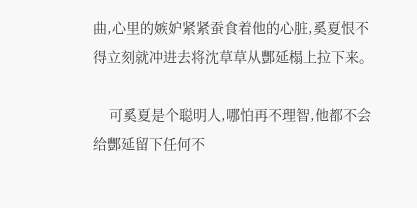曲,心里的嫉妒紧紧蚕食着他的心脏,奚夏恨不得立刻就冲进去将沈草草从酆延榻上拉下来。

    可奚夏是个聪明人,哪怕再不理智,他都不会给酆延留下任何不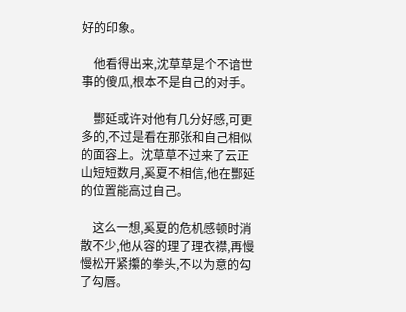好的印象。

    他看得出来,沈草草是个不谙世事的傻瓜,根本不是自己的对手。

    酆延或许对他有几分好感,可更多的,不过是看在那张和自己相似的面容上。沈草草不过来了云正山短短数月,奚夏不相信,他在酆延的位置能高过自己。

    这么一想,奚夏的危机感顿时消散不少,他从容的理了理衣襟,再慢慢松开紧攥的拳头,不以为意的勾了勾唇。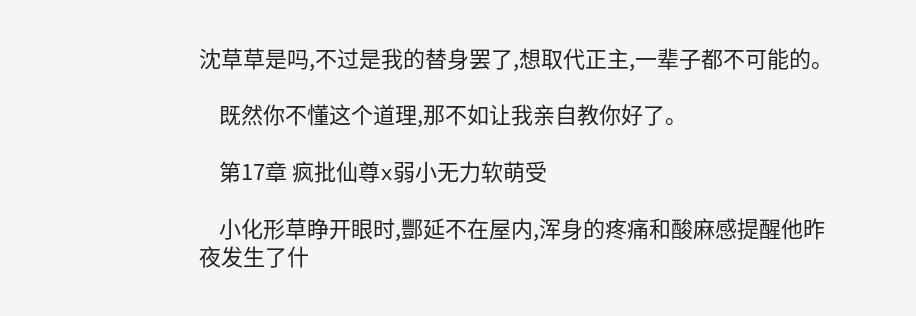沈草草是吗,不过是我的替身罢了,想取代正主,一辈子都不可能的。

    既然你不懂这个道理,那不如让我亲自教你好了。

    第17章 疯批仙尊x弱小无力软萌受

    小化形草睁开眼时,酆延不在屋内,浑身的疼痛和酸麻感提醒他昨夜发生了什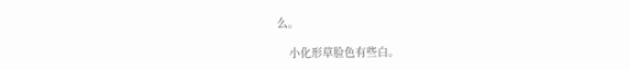么。

    小化形草脸色有些白。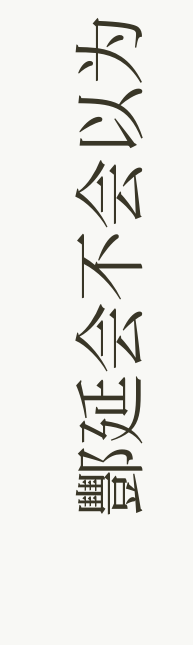酆延会不会以为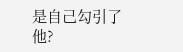是自己勾引了他?